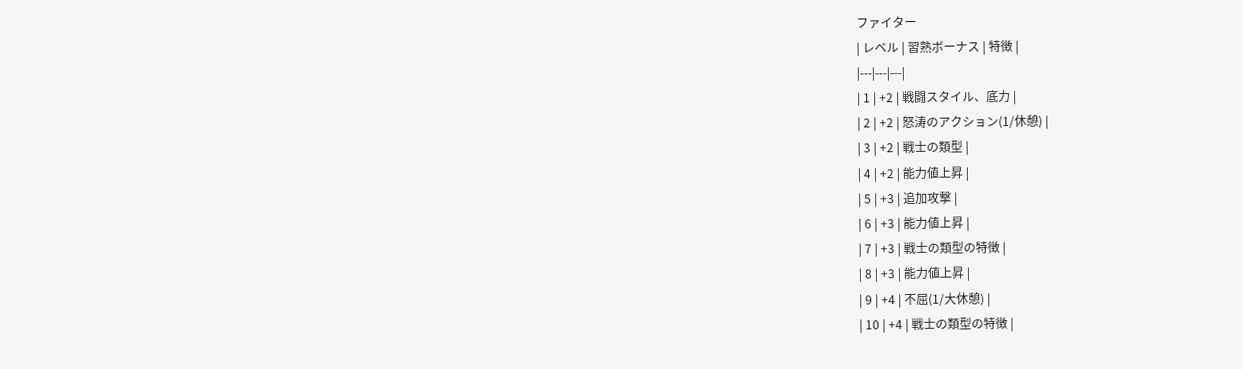ファイター
| レベル | 習熟ボーナス | 特徴 |
|---|---|---|
| 1 | +2 | 戦闘スタイル、底力 |
| 2 | +2 | 怒涛のアクション(1/休憩) |
| 3 | +2 | 戦士の類型 |
| 4 | +2 | 能力値上昇 |
| 5 | +3 | 追加攻撃 |
| 6 | +3 | 能力値上昇 |
| 7 | +3 | 戦士の類型の特徴 |
| 8 | +3 | 能力値上昇 |
| 9 | +4 | 不屈(1/大休憩) |
| 10 | +4 | 戦士の類型の特徴 |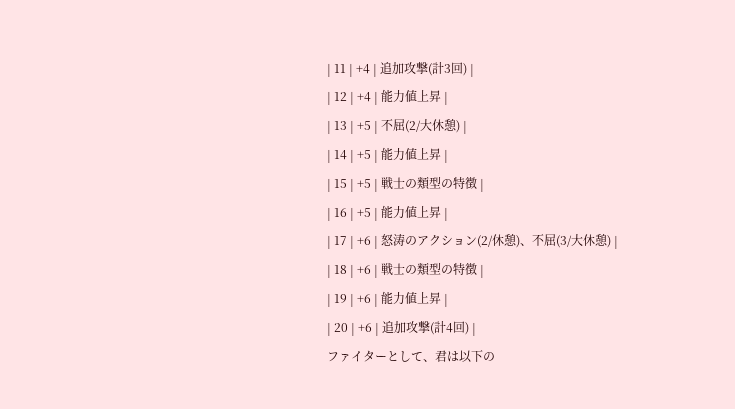| 11 | +4 | 追加攻撃(計3回) |
| 12 | +4 | 能力値上昇 |
| 13 | +5 | 不屈(2/大休憩) |
| 14 | +5 | 能力値上昇 |
| 15 | +5 | 戦士の類型の特徴 |
| 16 | +5 | 能力値上昇 |
| 17 | +6 | 怒涛のアクション(2/休憩)、不屈(3/大休憩) |
| 18 | +6 | 戦士の類型の特徴 |
| 19 | +6 | 能力値上昇 |
| 20 | +6 | 追加攻撃(計4回) |
ファイターとして、君は以下の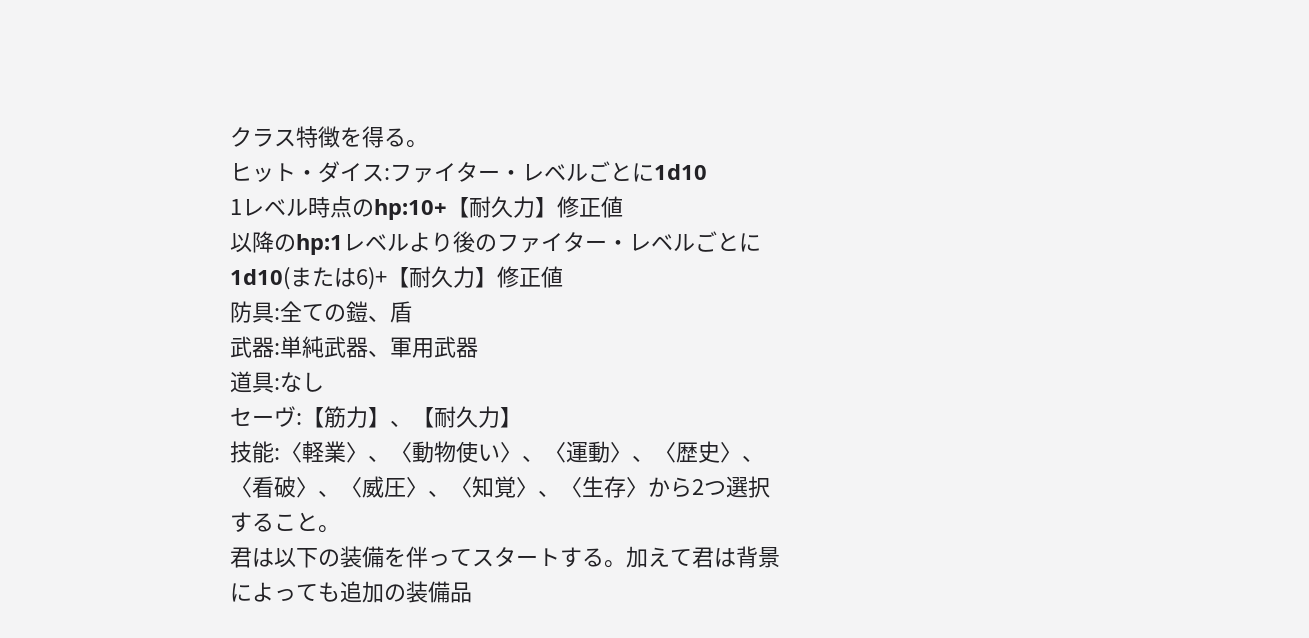クラス特徴を得る。
ヒット・ダイス:ファイター・レベルごとに1d10
1レベル時点のhp:10+【耐久力】修正値
以降のhp:1レベルより後のファイター・レベルごとに1d10(または6)+【耐久力】修正値
防具:全ての鎧、盾
武器:単純武器、軍用武器
道具:なし
セーヴ:【筋力】、【耐久力】
技能:〈軽業〉、〈動物使い〉、〈運動〉、〈歴史〉、〈看破〉、〈威圧〉、〈知覚〉、〈生存〉から2つ選択すること。
君は以下の装備を伴ってスタートする。加えて君は背景によっても追加の装備品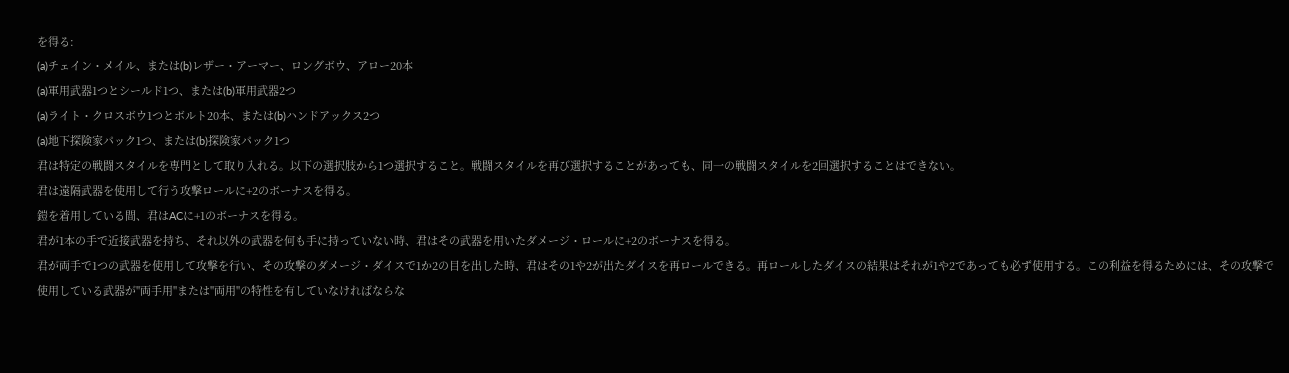を得る:
(a)チェイン・メイル、または(b)レザー・アーマー、ロングボウ、アロー20本
(a)軍用武器1つとシールド1つ、または(b)軍用武器2つ
(a)ライト・クロスボウ1つとボルト20本、または(b)ハンドアックス2つ
(a)地下探険家パック1つ、または(b)探険家パック1つ
君は特定の戦闘スタイルを専門として取り入れる。以下の選択肢から1つ選択すること。戦闘スタイルを再び選択することがあっても、同一の戦闘スタイルを2回選択することはできない。
君は遠隔武器を使用して行う攻撃ロールに+2のボーナスを得る。
鎧を着用している間、君はACに+1のボーナスを得る。
君が1本の手で近接武器を持ち、それ以外の武器を何も手に持っていない時、君はその武器を用いたダメージ・ロールに+2のボーナスを得る。
君が両手で1つの武器を使用して攻撃を行い、その攻撃のダメージ・ダイスで1か2の目を出した時、君はその1や2が出たダイスを再ロールできる。再ロールしたダイスの結果はそれが1や2であっても必ず使用する。この利益を得るためには、その攻撃で使用している武器が"両手用"または"両用"の特性を有していなければならな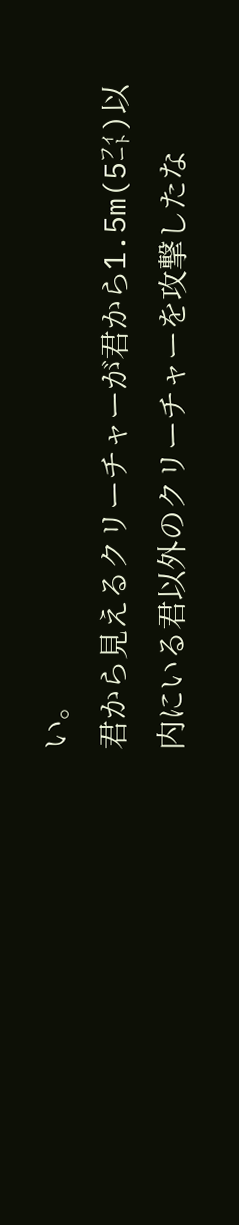い。
君から見えるクリーチャーが君から1.5m(5㌳)以内にいる君以外のクリーチャーを攻撃したな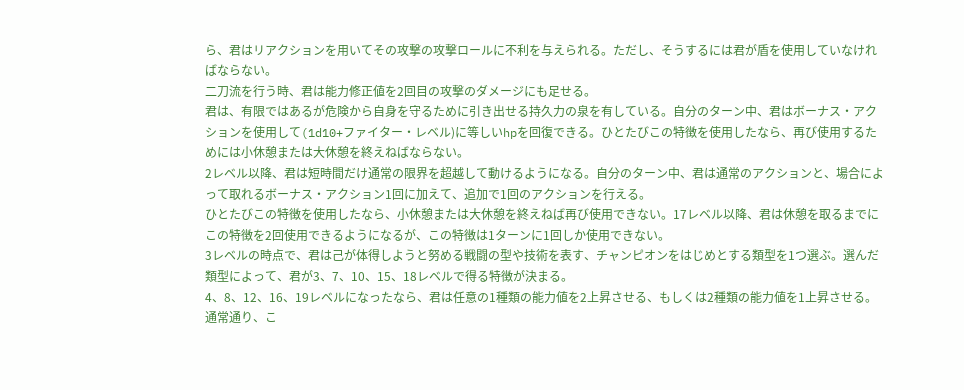ら、君はリアクションを用いてその攻撃の攻撃ロールに不利を与えられる。ただし、そうするには君が盾を使用していなければならない。
二刀流を行う時、君は能力修正値を2回目の攻撃のダメージにも足せる。
君は、有限ではあるが危険から自身を守るために引き出せる持久力の泉を有している。自分のターン中、君はボーナス・アクションを使用して(1d10+ファイター・レベル)に等しいhpを回復できる。ひとたびこの特徴を使用したなら、再び使用するためには小休憩または大休憩を終えねばならない。
2レベル以降、君は短時間だけ通常の限界を超越して動けるようになる。自分のターン中、君は通常のアクションと、場合によって取れるボーナス・アクション1回に加えて、追加で1回のアクションを行える。
ひとたびこの特徴を使用したなら、小休憩または大休憩を終えねば再び使用できない。17レベル以降、君は休憩を取るまでにこの特徴を2回使用できるようになるが、この特徴は1ターンに1回しか使用できない。
3レベルの時点で、君は己が体得しようと努める戦闘の型や技術を表す、チャンピオンをはじめとする類型を1つ選ぶ。選んだ類型によって、君が3、7、10、15、18レベルで得る特徴が決まる。
4、8、12、16、19レベルになったなら、君は任意の1種類の能力値を2上昇させる、もしくは2種類の能力値を1上昇させる。通常通り、こ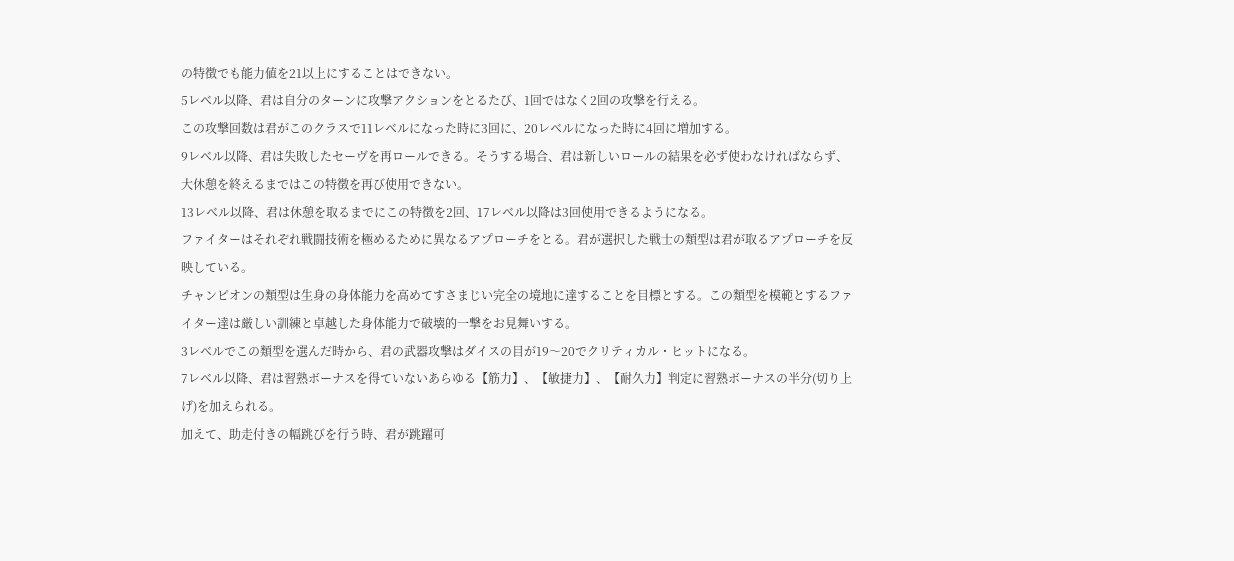の特徴でも能力値を21以上にすることはできない。
5レベル以降、君は自分のターンに攻撃アクションをとるたび、1回ではなく2回の攻撃を行える。
この攻撃回数は君がこのクラスで11レベルになった時に3回に、20レベルになった時に4回に増加する。
9レベル以降、君は失敗したセーヴを再ロールできる。そうする場合、君は新しいロールの結果を必ず使わなければならず、大休憩を終えるまではこの特徴を再び使用できない。
13レベル以降、君は休憩を取るまでにこの特徴を2回、17レベル以降は3回使用できるようになる。
ファイターはそれぞれ戦闘技術を極めるために異なるアプローチをとる。君が選択した戦士の類型は君が取るアプローチを反映している。
チャンピオンの類型は生身の身体能力を高めてすさまじい完全の境地に達することを目標とする。この類型を模範とするファイター達は厳しい訓練と卓越した身体能力で破壊的一撃をお見舞いする。
3レベルでこの類型を選んだ時から、君の武器攻撃はダイスの目が19〜20でクリティカル・ヒットになる。
7レベル以降、君は習熟ボーナスを得ていないあらゆる【筋力】、【敏捷力】、【耐久力】判定に習熟ボーナスの半分(切り上げ)を加えられる。
加えて、助走付きの幅跳びを行う時、君が跳躍可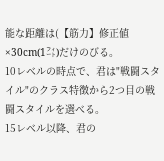能な距離は(【筋力】修正値×30cm(1㌳)だけのびる。
10レベルの時点で、君は"戦闘スタイル"のクラス特徴から2つ目の戦闘スタイルを選べる。
15レベル以降、君の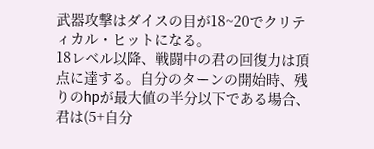武器攻撃はダイスの目が18~20でクリティカル・ヒットになる。
18レベル以降、戦闘中の君の回復力は頂点に達する。自分のターンの開始時、残りのhpが最大値の半分以下である場合、君は(5+自分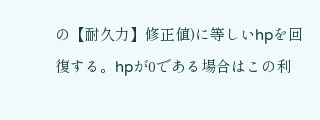の【耐久力】修正値)に等しいhpを回復する。hpが0である場合はこの利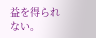益を得られない。